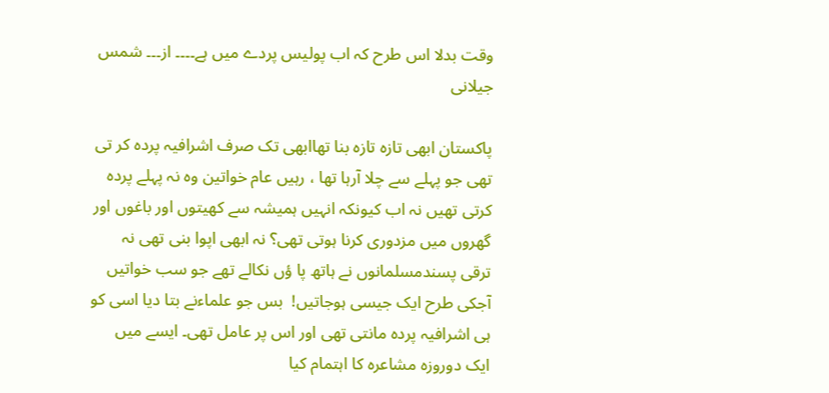وقت بدلا اس طرح کہ اب پولیس پردے میں ہے۔۔۔۔ از۔۔۔ شمس جیلانی

پاکستان ابھی تازہ تازہ بنا تھاابھی تک صرف اشرافیہ پردہ کر تی تھی جو پہلے سے چلا آرہا تھا ، رہیں عام خواتین وہ نہ پہلے پردہ کرتی تھیں نہ اب کیونکہ انہیں ہمیشہ سے کھیتوں اور باغوں اور گھروں میں مزدوری کرنا ہوتی تھی؟ نہ ابھی اپوا بنی تھی نہ ترقی پسندمسلمانوں نے ہاتھ پا ؤں نکالے تھے جو سب خواتیں آجکی طرح ایک جیسی ہوجاتیں!  بس جو علماءنے بتا دیا اسی کو ہی اشرافیہ پردہ مانتی تھی اور اس پر عامل تھی۔ ایسے میں ایک دوروزہ مشاعرہ کا اہتمام کیا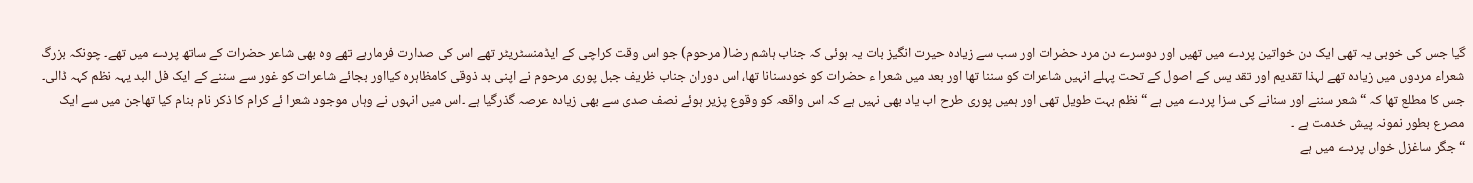گیا جس کی خوبی یہ تھی ایک دن خواتین پردے میں تھیں اور دوسرے دن مرد حضرات اور سب سے زیادہ حیرت انگیز بات یہ ہوئی کہ جناب ہاشم رضا( مرحوم) جو اس وقت کراچی کے ایڈمنسٹریٹر تھے اس کی صدارت فرمارہے تھے وہ بھی شاعر حضرات کے ساتھ پردے میں تھے۔ چونکہ بزرگ شعراء مردوں میں زیادہ تھے لہذا تقدیم اور تقد یس کے اصول کے تحت پہلے انہیں شاعرات کو سننا تھا اور بعد میں شعرا ء حضرات کو خودسنانا تھا، اس دوران جناب ظریف جبل پوری مرحوم نے اپنی بد ذوقی کامظاہرہ کیااور بجائے شاعرات کو غور سے سننے کے ایک فل البد یہہ نظم کہہ ڈالی۔ جس کا مطلع تھا کہ “ شعر سننے اور سنانے کی سزا پردے میں ہے “ نظم بہت طویل تھی اور ہمیں پوری طرح اب یاد بھی نہیں ہے کہ اس واقعہ کو وقوع پزیر ہوئے نصف صدی سے بھی زیادہ عرصہ گذرگیا ہے ۔اس میں انہوں نے وہاں موجود شعرا ئے کرام کا ذکر نام بنام کیا تھاجن میں سے ایک مصرع بطور نمونہ پیش خدمت ہے ۔
“ جگر ساغزل خواں پردے میں ہے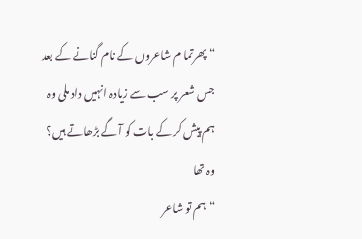“ پھرتما م شاعروں کے نام گنانے کے بعد جس شعر پر سب سے زیادہ انہیں داد ملی وہ ہم پیش کر کے بات کو آ گے بڑھاتے ہیں؟ وہ تھا
“ ہم تو شاعر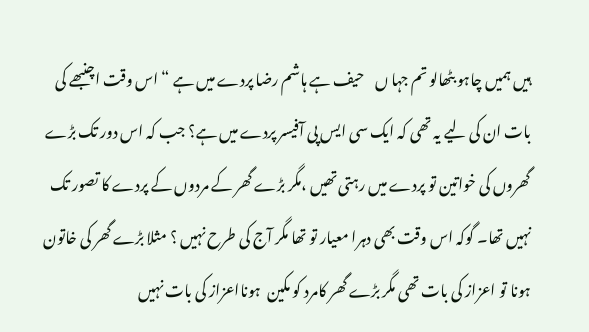ہیں ہمیں چاہو بٹھالو تم جہا ں    حیف ہے ہاشم رضا پردے میں ہے “ اس وقت اچنبھے کی بات ان کی لیے یہ تھی کہ ایک سی ایس پی آفیسر پردے میں ہے؟ جب کہ اس دور تک بڑے گھروں کی خواتین تو پردے میں رہتی تھیں ،مگر بڑے گھر کے مردوں کے پردے کا تصور تک نہیں تھا۔ گوکہ اس وقت بھی دہرا معیار تو تھا مگر آج کی طرح نہیں ؟ مثلا بڑے گھر کی خاتون ہونا تو اعزاز کی بات تھی مگر بڑے گھر کامرد کو مکین  ہونااعزاز کی بات نہیں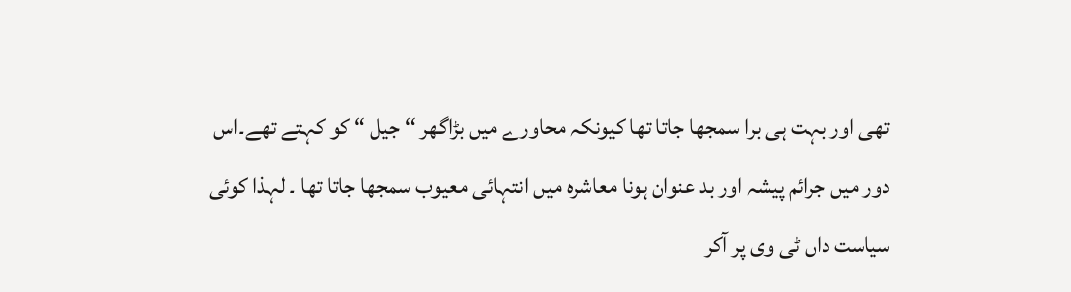تھی اور بہت ہی برا سمجھا جاتا تھا کیونکہ محاورے میں بڑاگھر “ جیل “ کو کہتے تھے۔اس دور میں جرائم پیشہ اور بد عنوان ہونا معاشرہ میں انتہائی معیوب سمجھا جاتا تھا ۔ لہذا کوئی سیاست داں ٹی وی پر آکر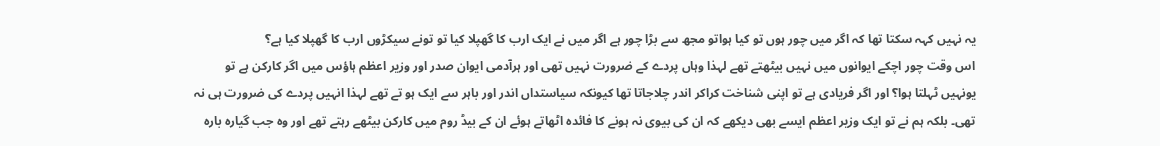یہ نہیں کہہ سکتا تھا کہ اگر میں چور ہوں تو کیا ہواتو مجھ سے بڑا چور ہے اگر میں نے ایک ارب کا گھپلا کیا تو تونے سیکڑوں ارب کا گھپلا کیا ہے؟
اس وقت چور اچکے ایوانوں میں نہیں بیٹھتے تھے لہذا وہاں پردے کے ضرورت نہیں تھی اور ہرآدمی ایوان صدر اور وزیر اعظم ہاؤس میں اگر کارکن ہے تو یونہیں ٹہلتا ہوا؟ اور اگر فریادی ہے تو اپنی شناخت کراکر اندر چلاجاتا تھا کیونکہ سیاستداں اندر اور باہر سے ایک ہو تے تھے لہذا انہیں پردے کی ضرورت ہی نہ تھی۔ بلکہ ہم نے تو ایک وزیر اعظم ایسے بھی دیکھے کہ ان کی بیوی نہ ہونے کا فائدہ اٹھاتے ہوئے ان کے بیڈ روم میں کارکن بیٹھے رہتے تھے اور وہ جب گیارہ بارہ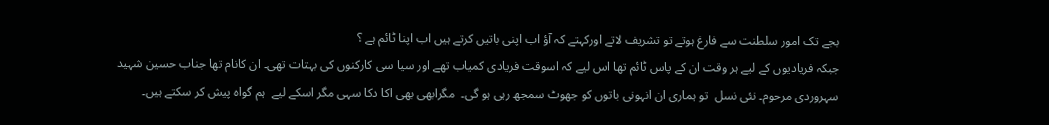بجے تک امور سلطنت سے فارغ ہوتے تو تشریف لاتے اورکہتے کہ آؤ اب اپنی باتیں کرتے ہیں اب اپنا ٹائم ہے ؟
جبکہ فریادیوں کے لیے ہر وقت ان کے پاس ٹائم تھا اس لیے کہ اسوقت فریادی کمیاب تھے اور سیا سی کارکنوں کی بہتات تھی۔ ان کانام تھا جناب حسین شہید سہروردی مرحوم۔ نئی نسل  تو ہماری ان انہونی باتوں کو جھوٹ سمجھ رہی ہو گی۔  مگرابھی بھی اکا دکا سہی مگر اسکے لیے  ہم گواہ پیش کر سکتے ہیں۔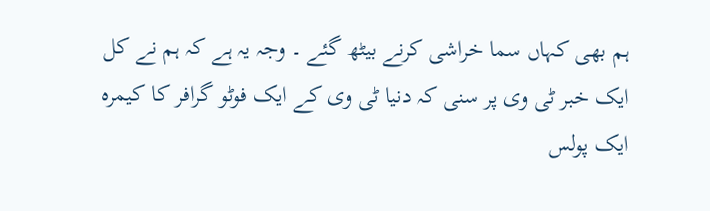ہم بھی کہاں سما خراشی کرنے بیٹھ گئے ۔ وجہ یہ ہے کہ ہم نے کل ایک خبر ٹی وی پر سنی کہ دنیا ٹی وی کے ایک فوٹو گرافر کا کیمرہ ایک پولس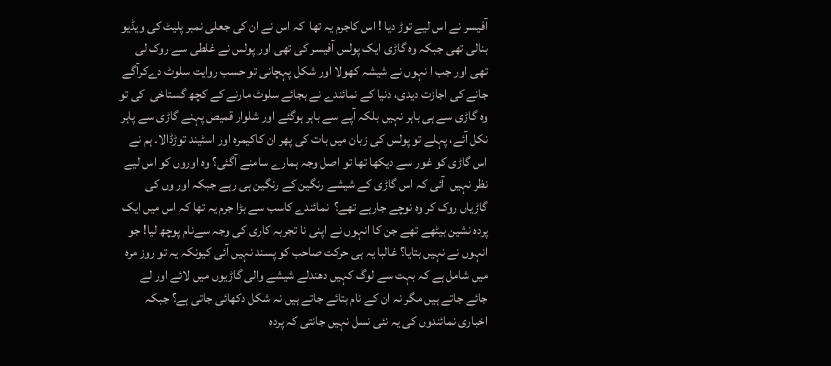آفیسر نے اس لیے توڑ دیا ! اس کاجرم یہ تھا  کہ اس نے ان کی جعلی نمبر پلیٹ کی ویڈیو بنالی تھی جبکہ وہ گاڑی ایک پولس آفیسر کی تھی اور پولس نے غلطی سے روک لی تھی اور جب ا نہوں نے شیشہ کھولا اور شکل پہچانی تو حسب روایت سلوٹ دےکرآگے جانے کی اجازت دیدی، دنیا کے نمائندے نے بجائے سلوٹ مارنے کے کچھ گستاخی  کی تو وہ گاڑی سے ہی باہر نہیں بلکہ آپے سے باہر ہوگئے اور شلوار قمیص پہنے گاڑی سے پاہر نکل آئے، پہلے تو پولس کی زبان میں بات کی پھر ان کاکیمرہ اور اسٹیند توڑڈالا۔ ہم نے اس گاڑی کو غور سے دیکھا تھا تو اصل وجہ ہمارے سامنے آگئی؟ وہ اوروں کو اس لیے نظر نہیں  آئی کہ اس گاڑی کے شیشے رنگین کے رنگین ہی رہے جبکہ اور وں کی گاڑیاں روک کر وہ نوچے جارہے تھے؟  نمائندے کاسب سے بڑا جرم یہ تھا کہ اس میں ایک پردہ نشین بیٹھے تھے جن کا انہوں نے اپنی نا تجربہ کاری کی وجہ سےنام پوچھ لیا! جو انہوں نے نہیں بتایا؟ غالبا یہ ہی حرکت صاحب کو پسند نہیں آئی کیونکہ یہ تو روز مرہ میں شامل ہے کہ بہت سے لوگ کہیں دھندلے شیشے والی گاڑیوں میں لائے اور لے جائے جاتے ہیں مگر نہ ان کے نام بتائے جاتے ہیں نہ شکل دکھائی جاتی ہے؟ جبکہ اخباری نمائندوں کی یہ نئی نسل نہیں جانتی کہ پردہ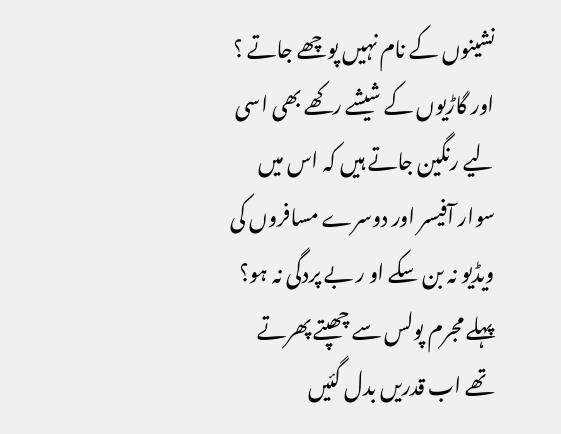نشینوں کے نام نہیں پوچھے جاتے ؟ اور گاڑیوں کے شیشے رکھے بھی اسی لیے رنگین جاتے ہیں کہ اس میں سوار آفیسر اور دوسرے مسافروں کی ویڈیو نہ بن سکے او ر بے پردگی نہ ہو؟
پہلے مجرم پولس سے چھپتے پھرتے تھے اب قدریں بدل گئیں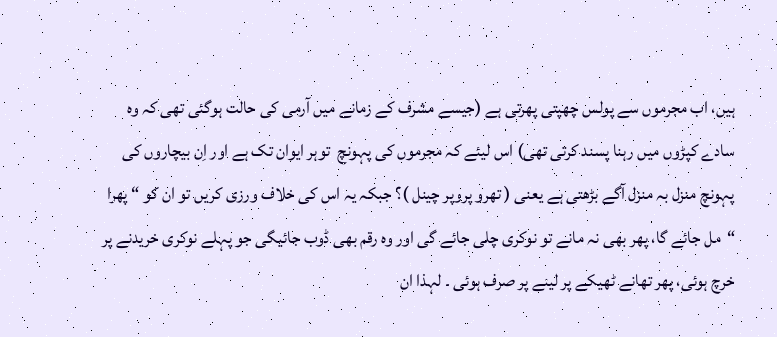ہیں، اب مجرموں سے پولس چھپتی پھرتی ہے (جیسے مشرف کے زمانے میں آرمی کی حالت ہوگئی تھی کہ وہ سادے کپڑوں میں رہنا پسند کرتی تھی) اس لیئے کہ مجرموں کی پہونچ  توہر ایوان تک ہے اور اِن بیچاروں کی پہونچ منزل بہ منزل آگے بڑھتی ہے یعنی ( تھرو پروپر چینل )؟ جبکہ یہ اس کی خلاف ورزی کریں تو ان کو “ پھرا “مل جائے گا، پھر بھی نہ مانے تو نوکری چلی جائے گی اور وہ رقم بھی ڈوب جائیگی جو پہلے نوکری خریدنے پر خرچ ہوئی، پھر تھانے ٹھیکے پر لینے پر صرف ہوئی ۔ لہذا ان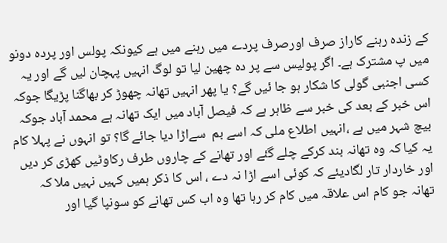کے زندہ رہنے کاراز صرف اورصرف پردے میں رہنے میں ہے کیونکہ پولس اور پردہ دونو میں پ مشترک ہے۔ اگر پولیس سے پر دہ چھین لیا تو لوگ انہیں پہچان لیں گے اور یہ کسی اجنبی گولی کا شکار ہو جا ئیں گے؟ یا پھر انہیں تھانہ چھوڑ کر بھاگنا پڑیگا جوکہ اس خبر کے بعد کی خبر سے ظاہر ہے کہ فیصل آباد میں ایک تھانہ ہے محمد آباد جوکہ بیچ شہر میں ہے ،انہیں اطلاع ملی کہ اسے بم  سےاڑا دیا جائے گا؟ تو انہوں نے پہلا کام یہ کیا کہ وہ تھانہ بند کرکے چلے گئے اور تھانے کے چاروں طرف رکاوٹیں کھڑی کر دیں اور خاردار تار لگادیئے کہ کوئی اسے اڑا نہ دے ، اس کا ذکر ہمیں کہیں نہیں ملا کہ تھانہ جو کام اس علاقہ میں کام کر رہا تھا وہ اب کس تھانے کو سونپا گیا اور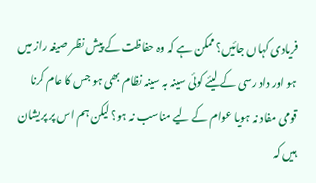فریادی کہاں جائیں؟ ممکن ہے کہ وہ حفاظت کے پیش نظر صیغہ راز میں ہو اور داد رسی کے لیئے کوئی سینہ بہ سینہ نظام بھی ہو جس کا عام کرنا قومی مفاد نہ ہویا عوام کے لیے مناسب نہ ہو؟ لیکن ہم اس پر پریشان ہیں کہ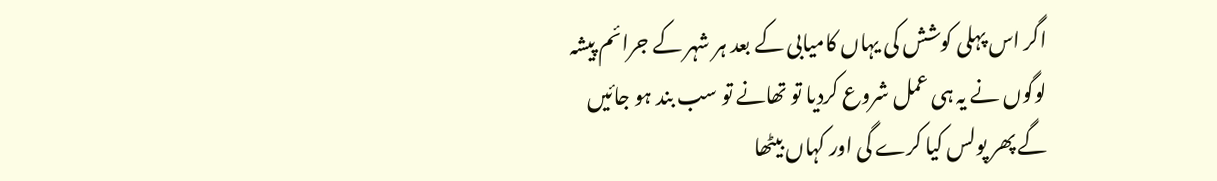اگر اس پہلی کوشش کی یہاں کامیابی کے بعد ہر شہر کے جرائم پیشہ لوگوں نے یہ ہی عمل شروع کردیا تو تھانے تو سب بند ہو جائیں گے پھر پولس کیا کرے گی اور کہاں بیٹھا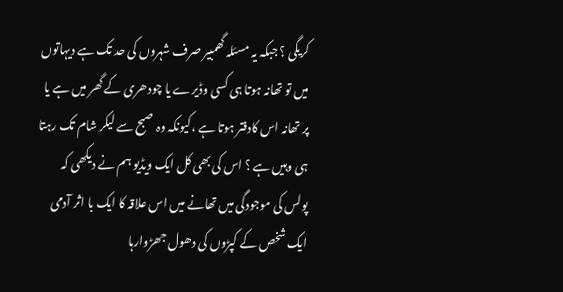کریگی ؟ جبکہ یہ مسئلہ گھمبیر صرف شہروں کی حد تک ہے دیہاتوں میں تو تھانہ ہوتا ہی کسی وڈیرے یا چودھری کے گھر میں ہے یا پر تھانہ اس کادفتر ہوتا ہے ،کیونکہ وہ صبح سے لیکر شام تک رہتا ہی وہیں ہے ؟ اس کی بھی کل ایک ویڈیو ہم نے دیکھی کہ پولس کی موجودگی میں تھانے میں اس علاقہ کا ایک با اثر آدمی ایک شخص کے کپڑوں کی دھول جھڑوارہا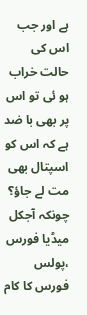ہے اور جب اس کی حالت خراب ہو ئی تو اس پر بھی با ضد ہے کہ اس کو اسپتال بھی مت لے جاؤ؟
چونکہ آجکل میڈیا فورس ،پولس  فورس کا کام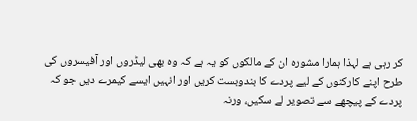کر رہی ہے لہذا ہمارا مشورہ ان کے مالکوں کو یہ ہے کہ وہ بھی لیڈروں اور آفیسروں کی طرح اپنے کارکنوں کے لیے پردے کا بندوبست کریں اور انہیں ایسے کیمرے دیں جو کہ پردے کے پیچھے سے تصویر لے سکیں، ورنہ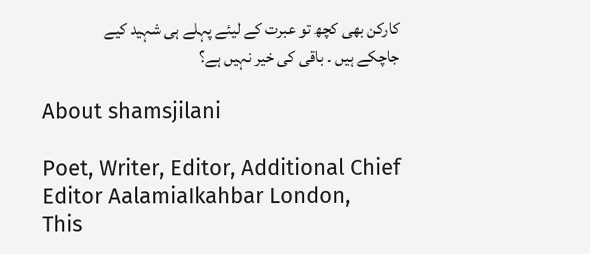کارکن بھی کچھ تو عبرت کے لیئے پہلے ہی شہید کیے جاچکے ہیں ۔ باقی کی خیر نہیں ہے؟

About shamsjilani

Poet, Writer, Editor, Additional Chief Editor AalamiaIkahbar London,
This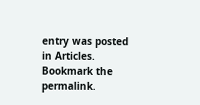entry was posted in Articles. Bookmark the permalink.